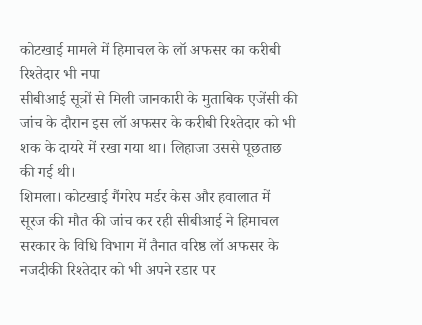कोटखाई मामले में हिमाचल के लॉ अफसर का करीबी रिश्तेदार भी नपा
सीबीआई सूत्रों से मिली जानकारी के मुताबिक एजेंसी की जांच के दौरान इस लॉ अफसर के करीबी रिश्तेदार को भी शक के दायरे में रखा गया था। लिहाजा उससे पूछताछ की गई थी।
शिमला। कोटखाई गैंगरेप मर्डर केस और हवालात में सूरज की मौत की जांच कर रही सीबीआई ने हिमाचल सरकार के विधि विभाग में तैनात वरिष्ठ लॉ अफसर के नजदीकी रिश्तेदार को भी अपने रडार पर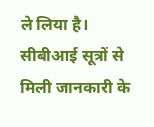ले लिया है। सीबीआई सूत्रों से मिली जानकारी के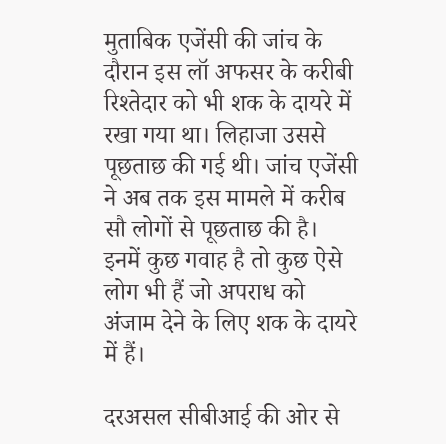मुताबिक एजेंसी की जांच के दौरान इस लॉ अफसर के करीबी रिश्तेदार को भी शक के दायरे में रखा गया था। लिहाजा उससे पूछताछ की गई थी। जांच एजेंसी ने अब तक इस मामले में करीब सौ लोगों से पूछताछ की है। इनमें कुछ गवाह है तो कुछ ऐसे लोग भी हैं जो अपराध को अंजाम देने के लिए शक के दायरे में हैं।

दरअसल सीबीआई की ओर से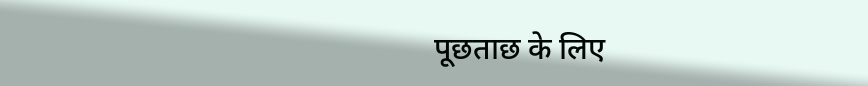पूछताछ के लिए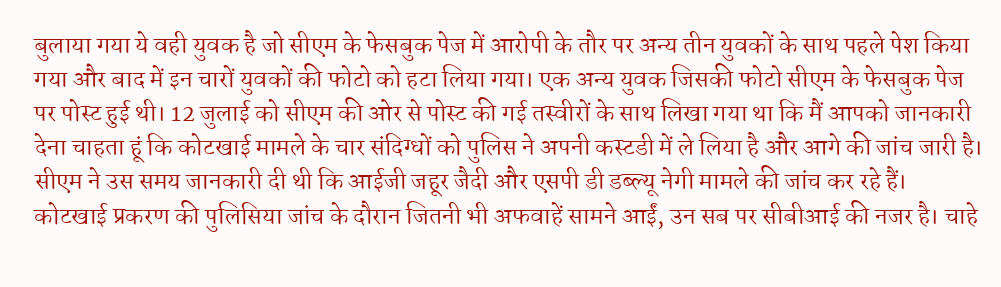बुलाया गया ये वही युवक है जो सीएम के फेसबुक पेज में आरोपी के तौर पर अन्य तीन युवकों के साथ पहले पेश किया गया और बाद में इन चारों युवकों की फोटो को हटा लिया गया। एक अन्य युवक जिसकी फोटो सीएम के फेसबुक पेज पर पोस्ट हुई थी। 12 जुलाई को सीएम की ओर से पोस्ट की गई तस्वीरों के साथ लिखा गया था कि मैं आपको जानकारी देना चाहता हूं कि कोटखाई मामले के चार संदिग्धों को पुलिस ने अपनी कस्टडी में ले लिया है और आगे की जांच जारी है। सीएम ने उस समय जानकारी दी थी कि आईजी जहूर जैदी और एसपी डी डब्ल्यू नेगी मामले की जांच कर रहे हैं।
कोटखाई प्रकरण की पुलिसिया जांच के दौरान जितनी भी अफवाहें सामने आईं, उन सब पर सीबीआई की नजर है। चाहे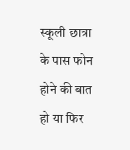स्कूली छात्रा के पास फोन होने की बात हो या फिर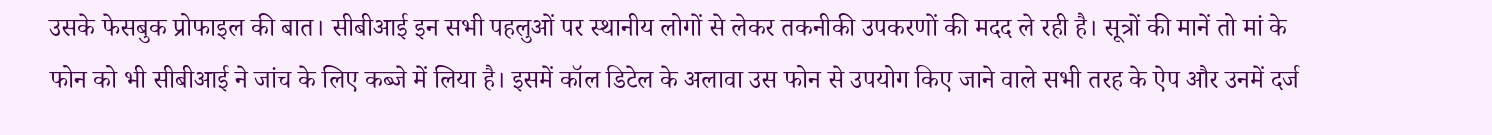उसके फेसबुक प्रोफाइल की बात। सीबीआई इन सभी पहलुओं पर स्थानीय लोगों से लेकर तकनीकी उपकरणों की मदद ले रही है। सूत्रों की मानें तो मां के फोन को भी सीबीआई ने जांच के लिए कब्जे में लिया है। इसमें कॉल डिटेल के अलावा उस फोन से उपयोग किए जाने वाले सभी तरह के ऐप और उनमें दर्ज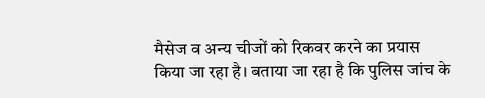मैसेज व अन्य चीजों को रिकवर करने का प्रयास किया जा रहा है। बताया जा रहा है कि पुलिस जांच के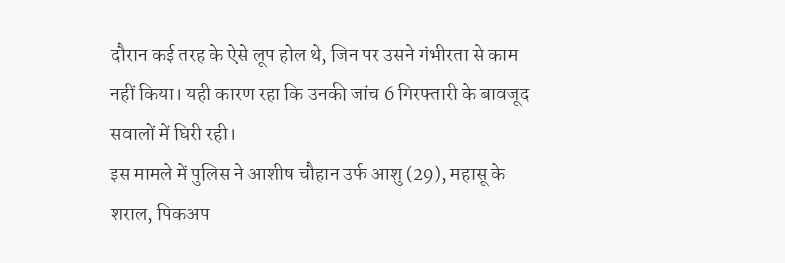दौरान कई तरह के ऐसे लूप होल थे, जिन पर उसने गंभीरता से काम नहीं किया। यही कारण रहा कि उनकी जांच 6 गिरफ्तारी के बावजूद सवालों में घिरी रही।
इस मामले में पुलिस ने आशीष चौहान उर्फ आशु (29), महासू के शराल, पिकअप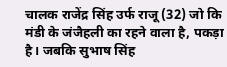चालक राजेंद्र सिंह उर्फ राजू (32) जो कि मंडी के जंजैहली का रहने वाला है, पकड़ा है। जबकि सुभाष सिंह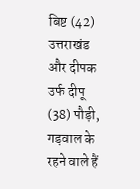बिष्ट (42) उत्तराखंड और दीपक उर्फ दीपू (38) पौड़ी, गड़वाल के रहने वाले हैं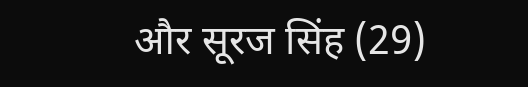और सूरज सिंह (29)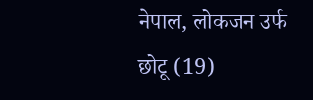नेपाल, लोकजन उर्फ छोटू (19)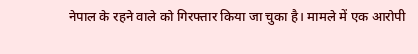नेपाल के रहने वाले को गिरफ्तार किया जा चुका है। मामले में एक आरोपी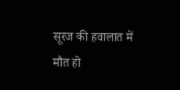सूरज की हवालात में मौत हो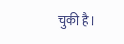चुकी है।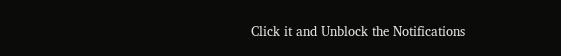Click it and Unblock the Notifications